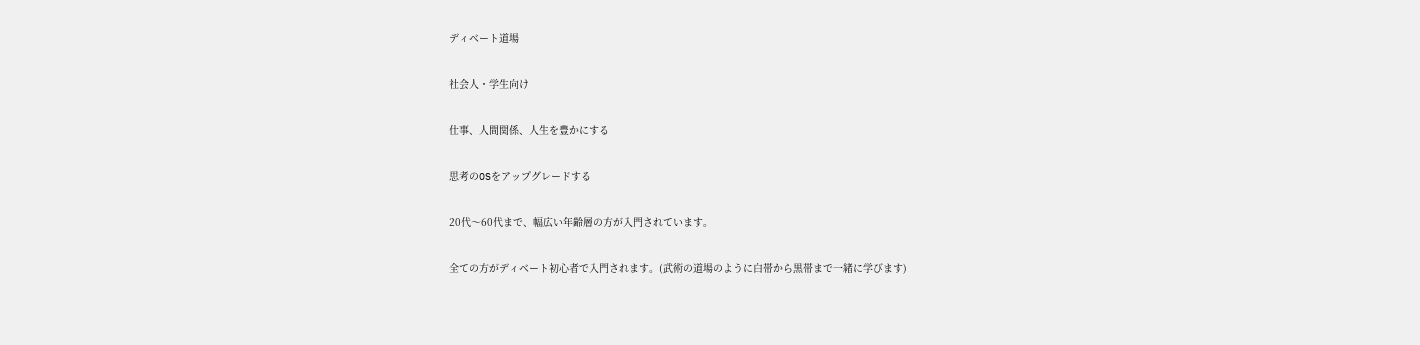ディベート道場

社会人・学生向け

仕事、人間関係、人生を豊かにする

思考のOSをアップグレードする

20代〜60代まで、幅広い年齢層の方が入門されています。

全ての方がディベート初心者で入門されます。(武術の道場のように白帯から黒帯まで一緒に学びます)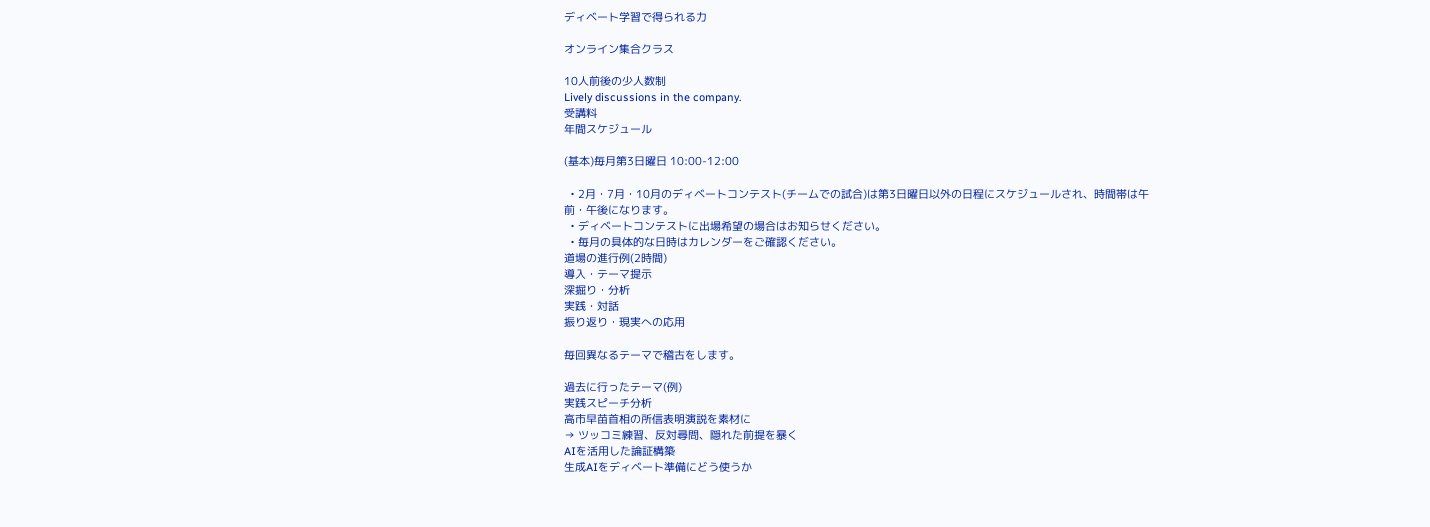ディベート学習で得られる力

オンライン集合クラス

10人前後の少人数制
Lively discussions in the company.
受講料
年間スケジュール

(基本)毎月第3日曜日 10:00-12:00

  • 2月・7月・10月のディベートコンテスト(チームでの試合)は第3日曜日以外の日程にスケジュールされ、時間帯は午前・午後になります。
  • ディベートコンテストに出場希望の場合はお知らせください。
  • 毎月の具体的な日時はカレンダーをご確認ください。
道場の進行例(2時間)
導入・テーマ提示
深掘り・分析
実践・対話
振り返り・現実への応用

毎回異なるテーマで稽古をします。

過去に行ったテーマ(例)
実践スピーチ分析
高市早苗首相の所信表明演説を素材に
→ ツッコミ練習、反対尋問、隠れた前提を暴く
AIを活用した論証構築
生成AIをディベート準備にどう使うか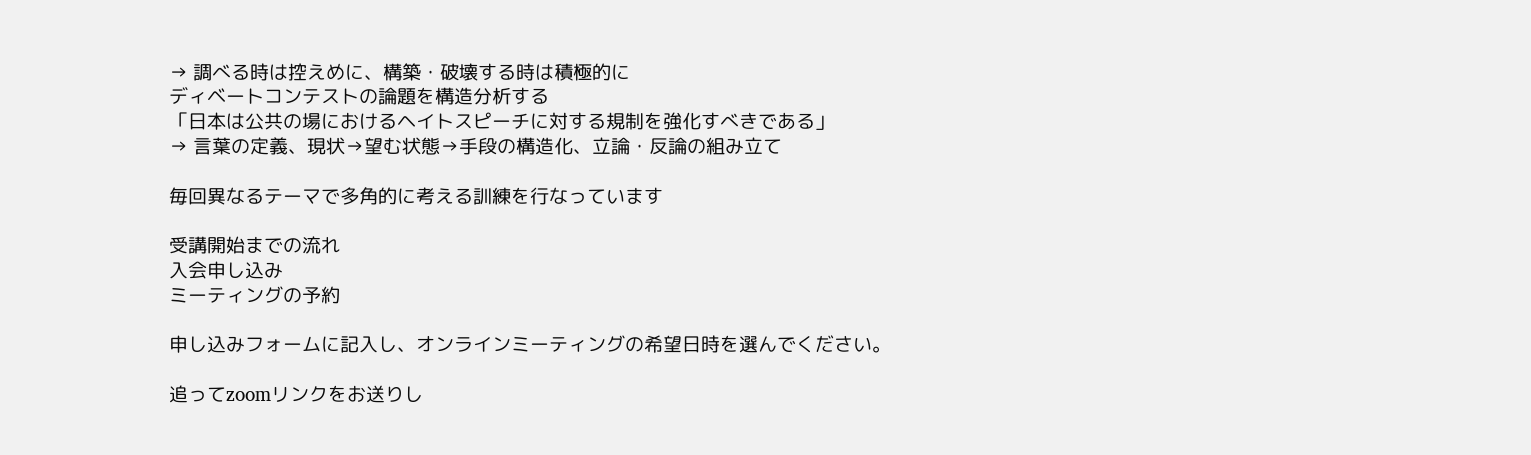→ 調べる時は控えめに、構築・破壊する時は積極的に
ディベートコンテストの論題を構造分析する
「日本は公共の場におけるヘイトスピーチに対する規制を強化すべきである」
→ 言葉の定義、現状→望む状態→手段の構造化、立論・反論の組み立て

毎回異なるテーマで多角的に考える訓練を行なっています

受講開始までの流れ
入会申し込み
ミーティングの予約

申し込みフォームに記入し、オンラインミーティングの希望日時を選んでください。

追ってzoomリンクをお送りし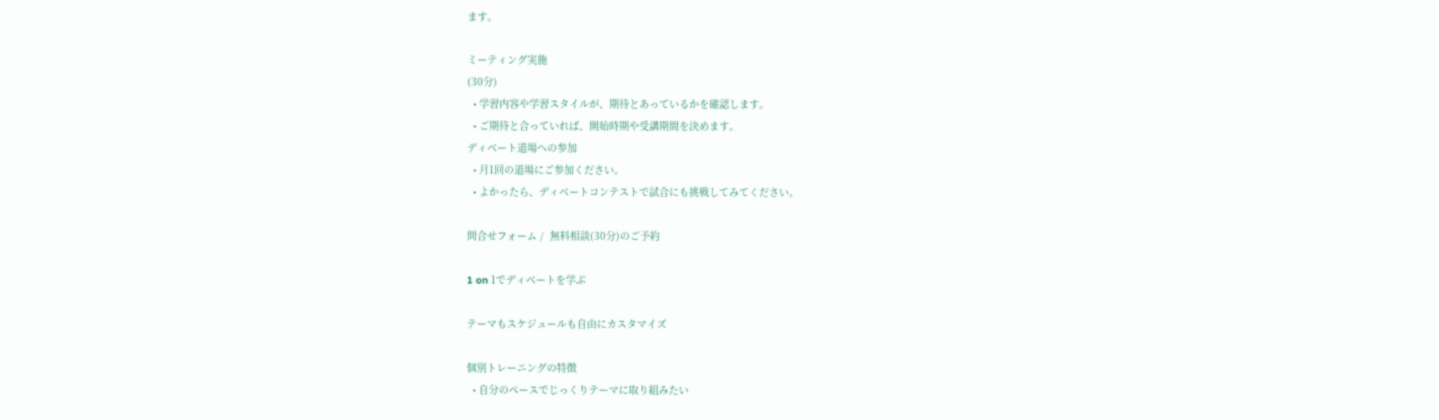ます。

ミーティング実施
(30分)
  • 学習内容や学習スタイルが、期待とあっているかを確認します。
  • ご期待と合っていれば、開始時期や受講期間を決めます。
ディベート道場への参加
  • 月1回の道場にご参加ください。
  • よかったら、ディベートコンテストで試合にも挑戦してみてください。

問合せフォーム /  無料相談(30分)のご予約

1 on 1でディベートを学ぶ

テーマもスケジュールも自由にカスタマイズ

個別トレーニングの特徴
  • 自分のペースでじっくりテーマに取り組みたい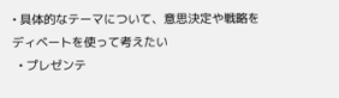• 具体的なテーマについて、意思決定や戦略をディベートを使って考えたい
  • プレゼンテ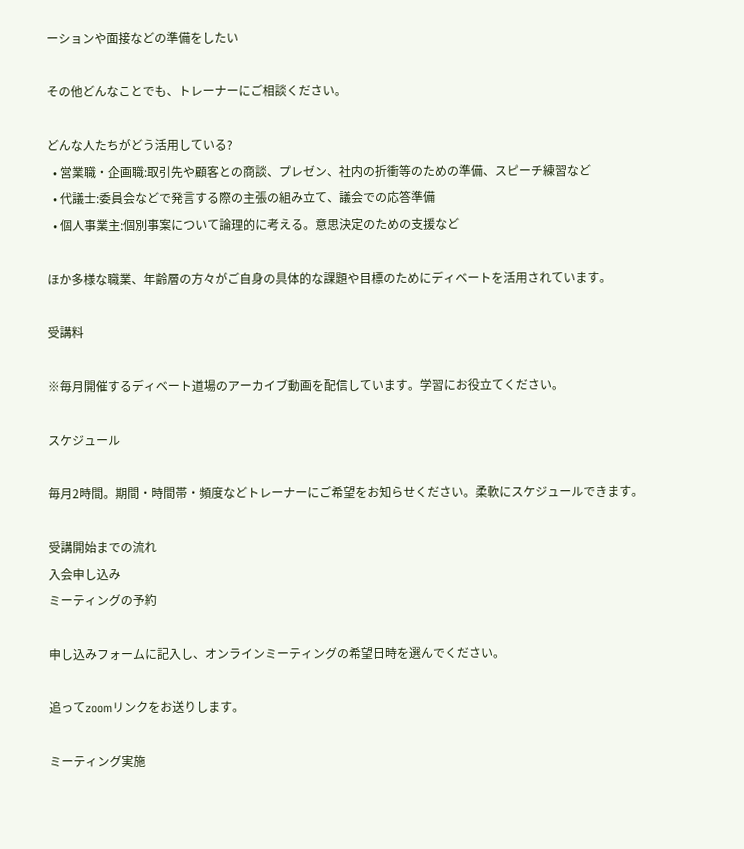ーションや面接などの準備をしたい

その他どんなことでも、トレーナーにご相談ください。

どんな人たちがどう活用している?
  • 営業職・企画職:取引先や顧客との商談、プレゼン、社内の折衝等のための準備、スピーチ練習など
  • 代議士:委員会などで発言する際の主張の組み立て、議会での応答準備
  • 個人事業主:個別事案について論理的に考える。意思決定のための支援など

ほか多様な職業、年齢層の方々がご自身の具体的な課題や目標のためにディベートを活用されています。

受講料

※毎月開催するディベート道場のアーカイブ動画を配信しています。学習にお役立てください。

スケジュール

毎月2時間。期間・時間帯・頻度などトレーナーにご希望をお知らせください。柔軟にスケジュールできます。

受講開始までの流れ
入会申し込み
ミーティングの予約

申し込みフォームに記入し、オンラインミーティングの希望日時を選んでください。

追ってzoomリンクをお送りします。

ミーティング実施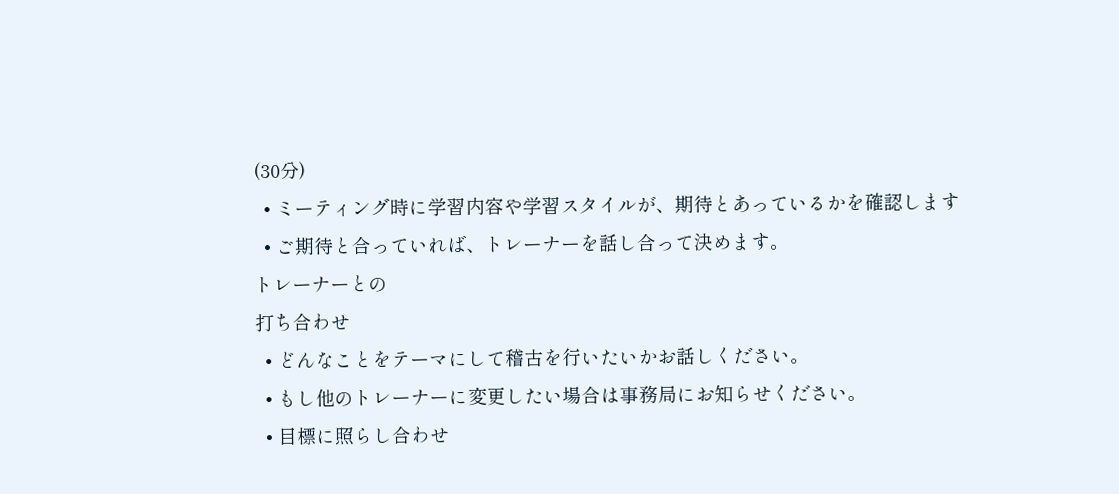(30分)
  • ミーティング時に学習内容や学習スタイルが、期待とあっているかを確認します
  • ご期待と合っていれば、トレーナーを話し合って決めます。
トレーナーとの
打ち合わせ
  • どんなことをテーマにして稽古を行いたいかお話しください。
  • もし他のトレーナーに変更したい場合は事務局にお知らせください。
  • 目標に照らし合わせ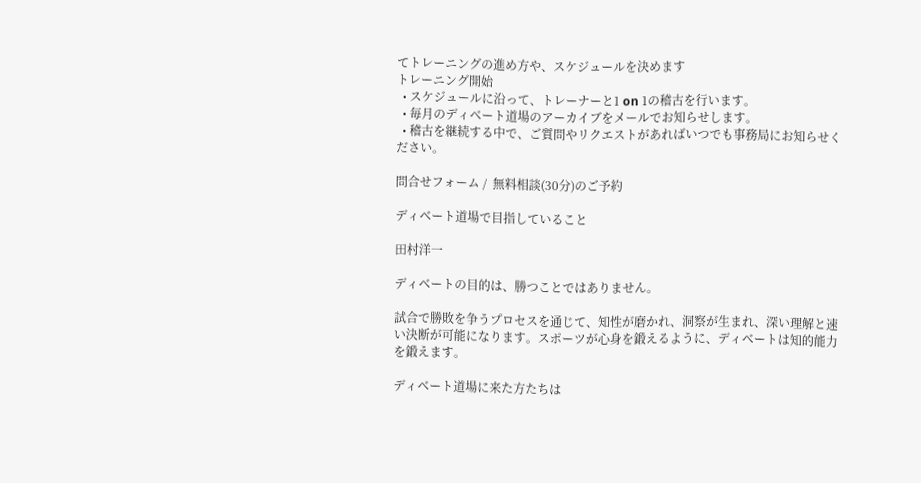てトレーニングの進め方や、スケジュールを決めます
トレーニング開始
  • スケジュールに沿って、トレーナーと1 on 1の稽古を行います。
  • 毎月のディベート道場のアーカイブをメールでお知らせします。
  • 稽古を継続する中で、ご質問やリクエストがあればいつでも事務局にお知らせください。

問合せフォーム /  無料相談(30分)のご予約

ディベート道場で目指していること

田村洋一

ディベートの目的は、勝つことではありません。

試合で勝敗を争うプロセスを通じて、知性が磨かれ、洞察が生まれ、深い理解と速い決断が可能になります。スポーツが心身を鍛えるように、ディベートは知的能力を鍛えます。

ディベート道場に来た方たちは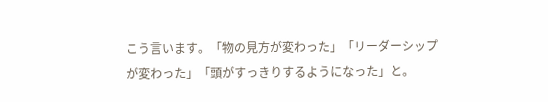こう言います。「物の見方が変わった」「リーダーシップが変わった」「頭がすっきりするようになった」と。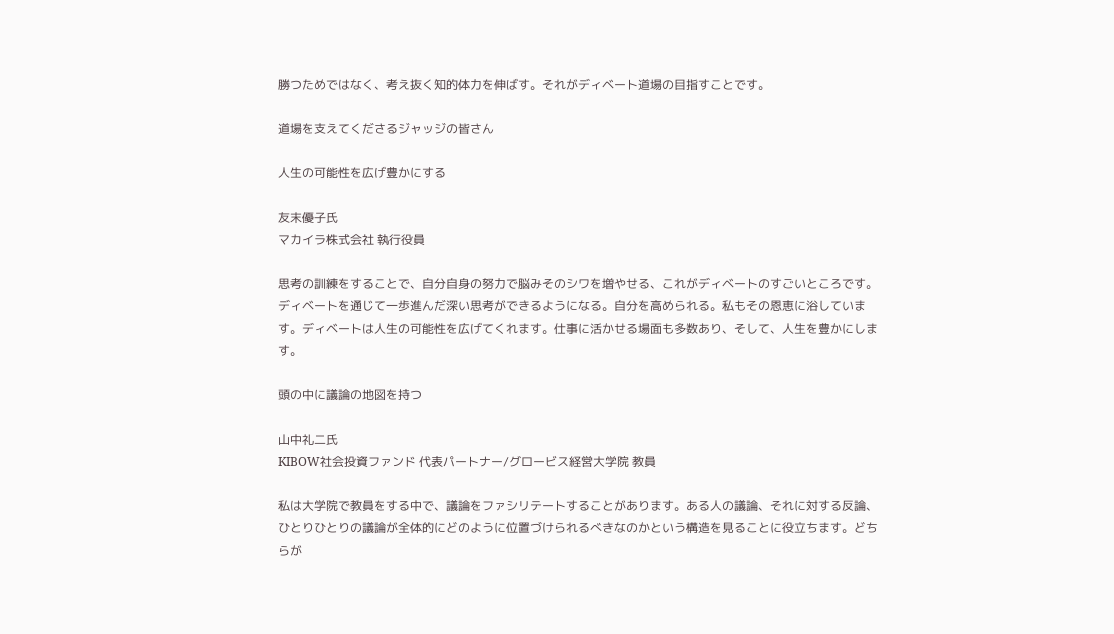勝つためではなく、考え抜く知的体力を伸ばす。それがディベート道場の目指すことです。

道場を支えてくださるジャッジの皆さん

人生の可能性を広げ豊かにする

友末優子氏
マカイラ株式会社 執行役員

思考の訓練をすることで、自分自身の努力で脳みそのシワを増やせる、これがディベートのすごいところです。ディベートを通じて一歩進んだ深い思考ができるようになる。自分を高められる。私もその恩恵に浴しています。ディベートは人生の可能性を広げてくれます。仕事に活かせる場面も多数あり、そして、人生を豊かにします。

頭の中に議論の地図を持つ

山中礼二氏
KIBOW社会投資ファンド 代表パートナー/グロービス経営大学院 教員

私は大学院で教員をする中で、議論をファシリテートすることがあります。ある人の議論、それに対する反論、ひとりひとりの議論が全体的にどのように位置づけられるべきなのかという構造を見ることに役立ちます。どちらが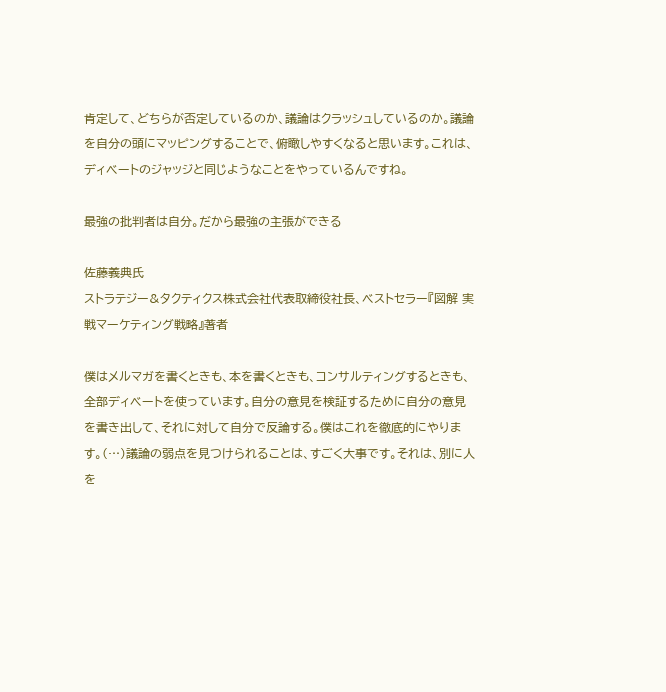肯定して、どちらが否定しているのか、議論はクラッシュしているのか。議論を自分の頭にマッピングすることで、俯瞰しやすくなると思います。これは、ディベートのジャッジと同じようなことをやっているんですね。

最強の批判者は自分。だから最強の主張ができる

佐藤義典氏
ストラテジー&タクティクス株式会社代表取締役社長、ベストセラー『図解 実戦マーケティング戦略』著者

僕はメルマガを書くときも、本を書くときも、コンサルティングするときも、全部ディベートを使っています。自分の意見を検証するために自分の意見を書き出して、それに対して自分で反論する。僕はこれを徹底的にやります。(…)議論の弱点を見つけられることは、すごく大事です。それは、別に人を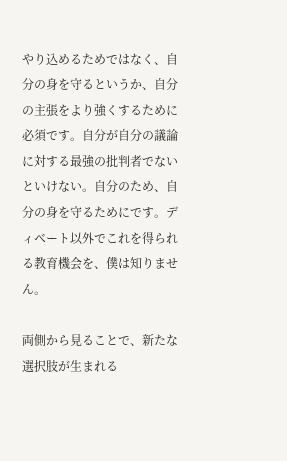やり込めるためではなく、自分の身を守るというか、自分の主張をより強くするために必須です。自分が自分の議論に対する最強の批判者でないといけない。自分のため、自分の身を守るためにです。ディベート以外でこれを得られる教育機会を、僕は知りません。

両側から見ることで、新たな選択肢が生まれる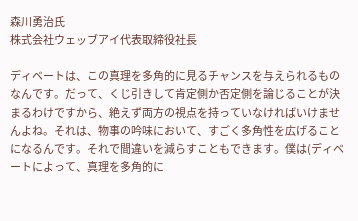森川勇治氏
株式会社ウェッブアイ代表取締役社長

ディベートは、この真理を多角的に見るチャンスを与えられるものなんです。だって、くじ引きして肯定側か否定側を論じることが決まるわけですから、絶えず両方の視点を持っていなければいけませんよね。それは、物事の吟味において、すごく多角性を広げることになるんです。それで間違いを減らすこともできます。僕は(ディベートによって、真理を多角的に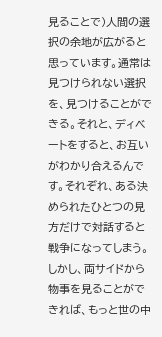見ることで)人間の選択の余地が広がると思っています。通常は見つけられない選択を、見つけることができる。それと、ディベートをすると、お互いがわかり合えるんです。それぞれ、ある決められたひとつの見方だけで対話すると戦争になってしまう。しかし、両サイドから物事を見ることができれば、もっと世の中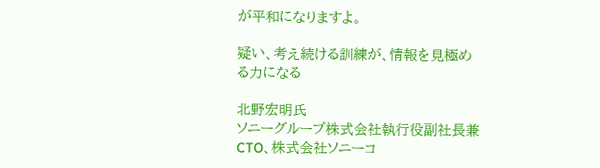が平和になりますよ。

疑い、考え続ける訓練が、情報を見極める力になる

北野宏明氏
ソニーグループ株式会社執行役副社長兼CTO、株式会社ソニーコ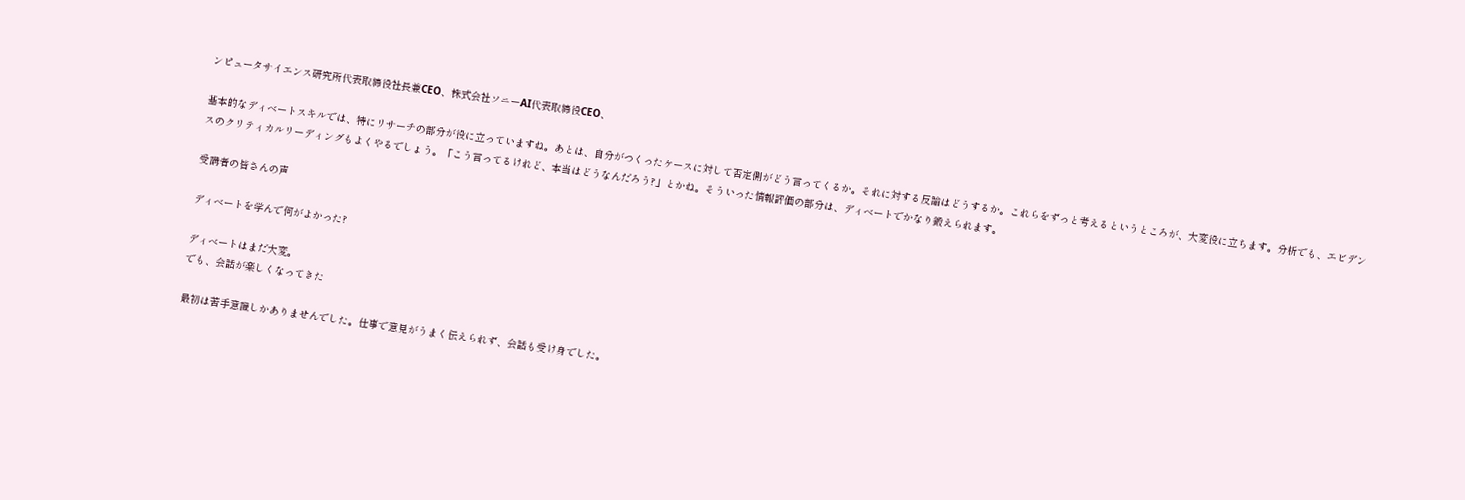ンピュータサイエンス研究所代表取締役社長兼CEO、株式会社ソニーAI代表取締役CEO、

基本的なディベートスキルでは、特にリサーチの部分が役に立っていますね。あとは、自分がつくったケースに対して否定側がどう言ってくるか。それに対する反論はどうするか。これらをずっと考えるというところが、大変役に立ちます。分析でも、エビデンスのクリティカルリーディングもよくやるでしょう。「こう言ってるけれど、本当はどうなんだろう?」とかね。そういった情報評価の部分は、ディベートでかなり鍛えられます。

受講者の皆さんの声

ディベートを学んで何がよかった?

ディベートはまだ大変。
でも、会話が楽しくなってきた

最初は苦手意識しかありませんでした。仕事で意見がうまく伝えられず、会話も受け身でした。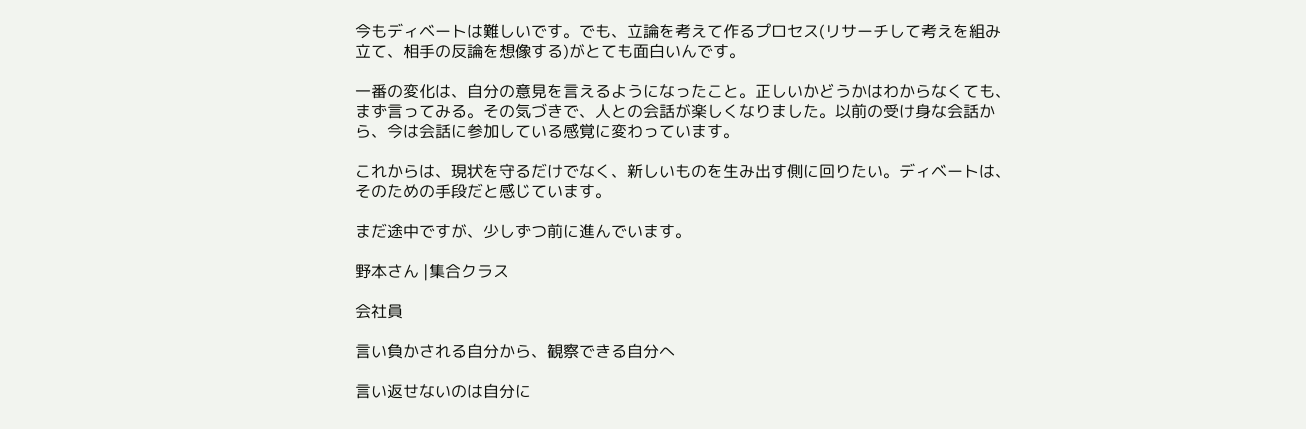今もディベートは難しいです。でも、立論を考えて作るプロセス(リサーチして考えを組み立て、相手の反論を想像する)がとても面白いんです。

一番の変化は、自分の意見を言えるようになったこと。正しいかどうかはわからなくても、まず言ってみる。その気づきで、人との会話が楽しくなりました。以前の受け身な会話から、今は会話に参加している感覚に変わっています。

これからは、現状を守るだけでなく、新しいものを生み出す側に回りたい。ディベートは、そのための手段だと感じています。

まだ途中ですが、少しずつ前に進んでいます。

野本さん |集合クラス

会社員

言い負かされる自分から、観察できる自分へ

言い返せないのは自分に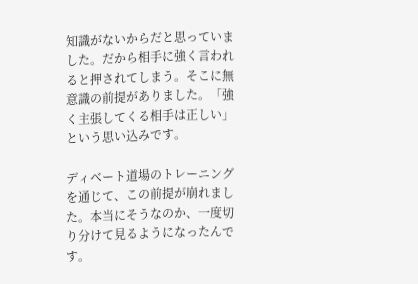知識がないからだと思っていました。だから相手に強く言われると押されてしまう。そこに無意識の前提がありました。「強く主張してくる相手は正しい」という思い込みです。

ディベート道場のトレーニングを通じて、この前提が崩れました。本当にそうなのか、一度切り分けて見るようになったんです。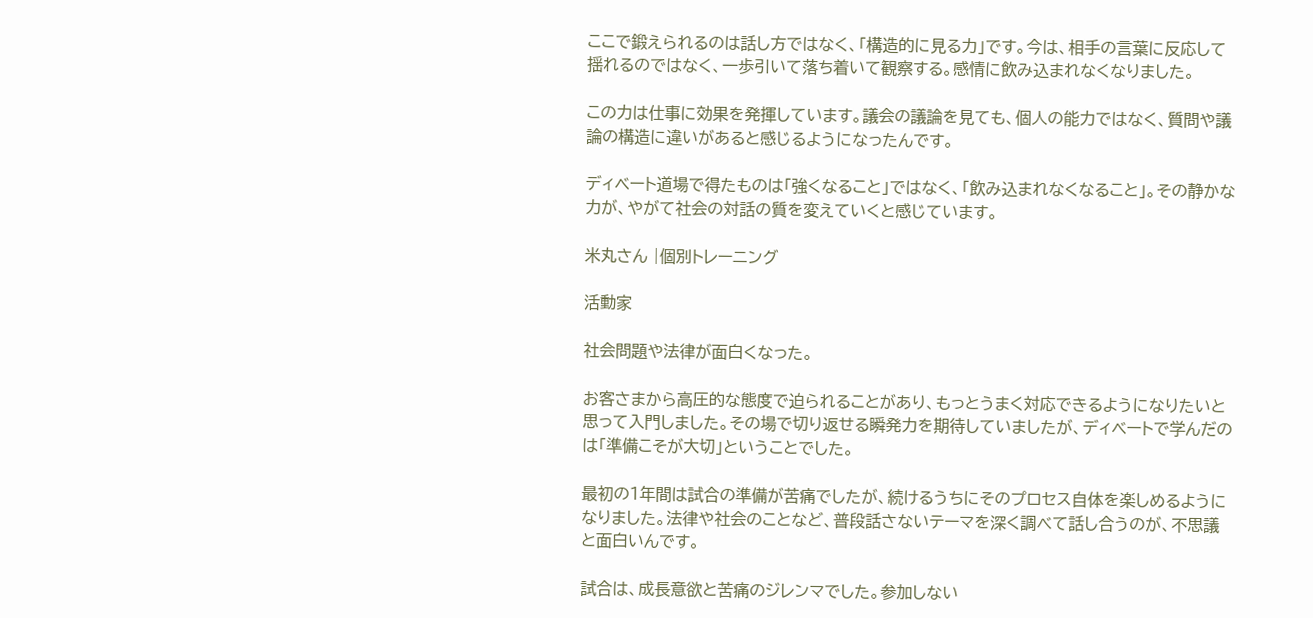ここで鍛えられるのは話し方ではなく、「構造的に見る力」です。今は、相手の言葉に反応して揺れるのではなく、一歩引いて落ち着いて観察する。感情に飲み込まれなくなりました。

この力は仕事に効果を発揮しています。議会の議論を見ても、個人の能力ではなく、質問や議論の構造に違いがあると感じるようになったんです。

ディベート道場で得たものは「強くなること」ではなく、「飲み込まれなくなること」。その静かな力が、やがて社会の対話の質を変えていくと感じています。

米丸さん |個別トレーニング

活動家

社会問題や法律が面白くなった。

お客さまから高圧的な態度で迫られることがあり、もっとうまく対応できるようになりたいと思って入門しました。その場で切り返せる瞬発力を期待していましたが、ディベートで学んだのは「準備こそが大切」ということでした。

最初の1年間は試合の準備が苦痛でしたが、続けるうちにそのプロセス自体を楽しめるようになりました。法律や社会のことなど、普段話さないテーマを深く調べて話し合うのが、不思議と面白いんです。

試合は、成長意欲と苦痛のジレンマでした。参加しない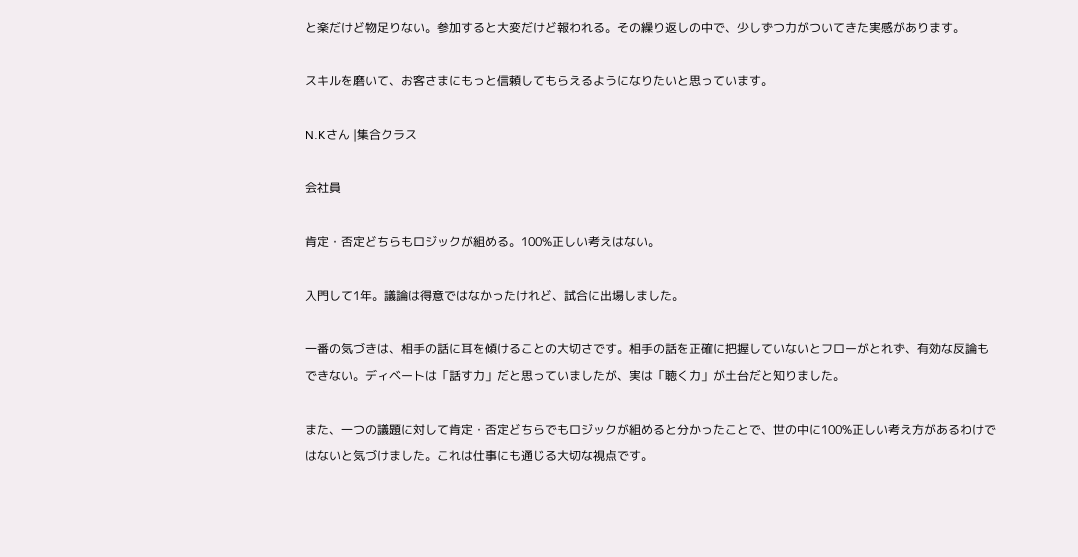と楽だけど物足りない。参加すると大変だけど報われる。その繰り返しの中で、少しずつ力がついてきた実感があります。

スキルを磨いて、お客さまにもっと信頼してもらえるようになりたいと思っています。

N.Kさん |集合クラス

会社員

肯定・否定どちらもロジックが組める。100%正しい考えはない。

入門して1年。議論は得意ではなかったけれど、試合に出場しました。

一番の気づきは、相手の話に耳を傾けることの大切さです。相手の話を正確に把握していないとフローがとれず、有効な反論もできない。ディベートは「話す力」だと思っていましたが、実は「聴く力」が土台だと知りました。

また、一つの議題に対して肯定・否定どちらでもロジックが組めると分かったことで、世の中に100%正しい考え方があるわけではないと気づけました。これは仕事にも通じる大切な視点です。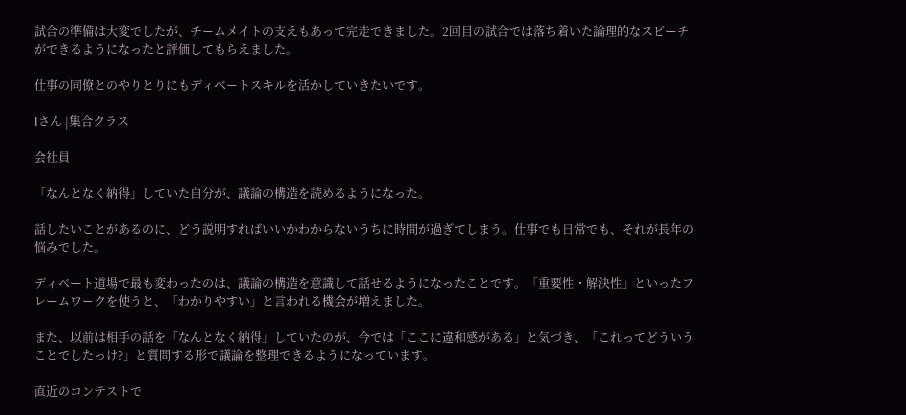試合の準備は大変でしたが、チームメイトの支えもあって完走できました。2回目の試合では落ち着いた論理的なスピーチができるようになったと評価してもらえました。

仕事の同僚とのやりとりにもディベートスキルを活かしていきたいです。

Iさん |集合クラス

会社員

「なんとなく納得」していた自分が、議論の構造を読めるようになった。

話したいことがあるのに、どう説明すればいいかわからないうちに時間が過ぎてしまう。仕事でも日常でも、それが長年の悩みでした。

ディベート道場で最も変わったのは、議論の構造を意識して話せるようになったことです。「重要性・解決性」といったフレームワークを使うと、「わかりやすい」と言われる機会が増えました。

また、以前は相手の話を「なんとなく納得」していたのが、今では「ここに違和感がある」と気づき、「これってどういうことでしたっけ?」と質問する形で議論を整理できるようになっています。

直近のコンテストで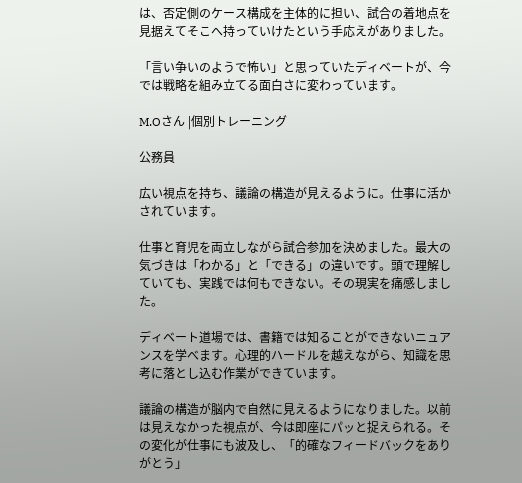は、否定側のケース構成を主体的に担い、試合の着地点を見据えてそこへ持っていけたという手応えがありました。

「言い争いのようで怖い」と思っていたディベートが、今では戦略を組み立てる面白さに変わっています。

M.Oさん |個別トレーニング

公務員

広い視点を持ち、議論の構造が見えるように。仕事に活かされています。

仕事と育児を両立しながら試合参加を決めました。最大の気づきは「わかる」と「できる」の違いです。頭で理解していても、実践では何もできない。その現実を痛感しました。

ディベート道場では、書籍では知ることができないニュアンスを学べます。心理的ハードルを越えながら、知識を思考に落とし込む作業ができています。

議論の構造が脳内で自然に見えるようになりました。以前は見えなかった視点が、今は即座にパッと捉えられる。その変化が仕事にも波及し、「的確なフィードバックをありがとう」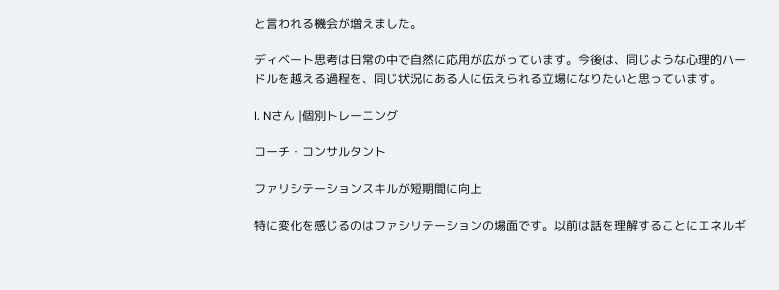と言われる機会が増えました。

ディベート思考は日常の中で自然に応用が広がっています。今後は、同じような心理的ハードルを越える過程を、同じ状況にある人に伝えられる立場になりたいと思っています。

I. Nさん |個別トレーニング

コーチ・コンサルタント

ファリシテーションスキルが短期間に向上

特に変化を感じるのはファシリテーションの場面です。以前は話を理解することにエネルギ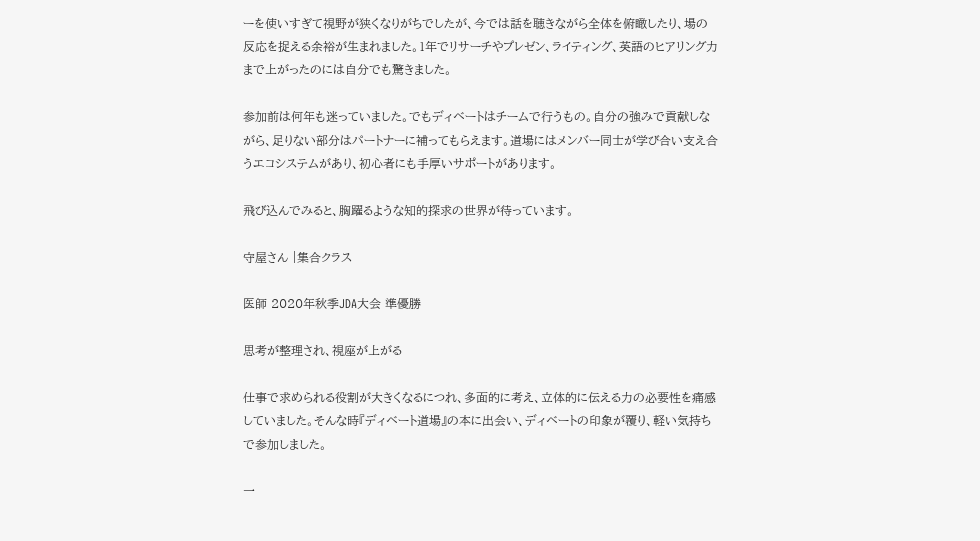ーを使いすぎて視野が狭くなりがちでしたが、今では話を聴きながら全体を俯瞰したり、場の反応を捉える余裕が生まれました。1年でリサーチやプレゼン、ライティング、英語のヒアリング力まで上がったのには自分でも驚きました。

参加前は何年も迷っていました。でもディベートはチームで行うもの。自分の強みで貢献しながら、足りない部分はパートナーに補ってもらえます。道場にはメンバー同士が学び合い支え合うエコシステムがあり、初心者にも手厚いサポートがあります。

飛び込んでみると、胸躍るような知的探求の世界が待っています。

守屋さん |集合クラス

医師 2020年秋季JDA大会 準優勝

思考が整理され、視座が上がる

仕事で求められる役割が大きくなるにつれ、多面的に考え、立体的に伝える力の必要性を痛感していました。そんな時『ディベート道場』の本に出会い、ディベートの印象が覆り、軽い気持ちで参加しました。

一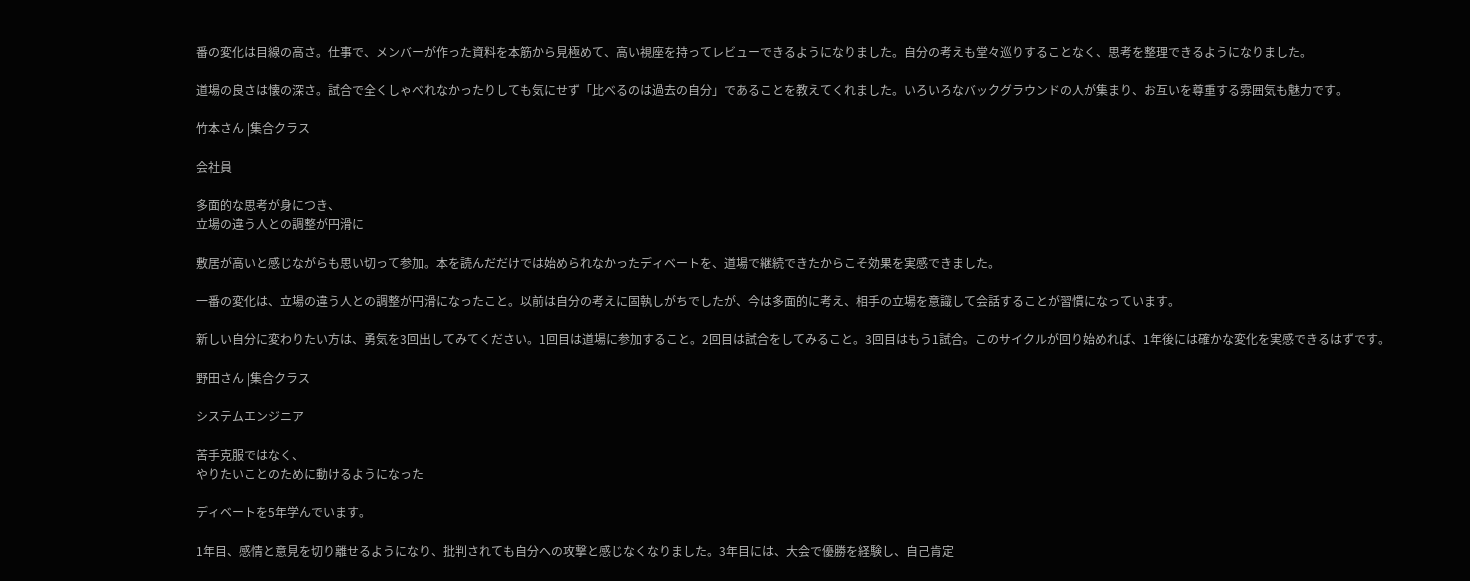番の変化は目線の高さ。仕事で、メンバーが作った資料を本筋から見極めて、高い視座を持ってレビューできるようになりました。自分の考えも堂々巡りすることなく、思考を整理できるようになりました。

道場の良さは懐の深さ。試合で全くしゃべれなかったりしても気にせず「比べるのは過去の自分」であることを教えてくれました。いろいろなバックグラウンドの人が集まり、お互いを尊重する雰囲気も魅力です。

竹本さん |集合クラス

会社員

多面的な思考が身につき、
立場の違う人との調整が円滑に

敷居が高いと感じながらも思い切って参加。本を読んだだけでは始められなかったディベートを、道場で継続できたからこそ効果を実感できました。

一番の変化は、立場の違う人との調整が円滑になったこと。以前は自分の考えに固執しがちでしたが、今は多面的に考え、相手の立場を意識して会話することが習慣になっています。

新しい自分に変わりたい方は、勇気を3回出してみてください。1回目は道場に参加すること。2回目は試合をしてみること。3回目はもう1試合。このサイクルが回り始めれば、1年後には確かな変化を実感できるはずです。

野田さん |集合クラス

システムエンジニア

苦手克服ではなく、
やりたいことのために動けるようになった

ディベートを5年学んでいます。

1年目、感情と意見を切り離せるようになり、批判されても自分への攻撃と感じなくなりました。3年目には、大会で優勝を経験し、自己肯定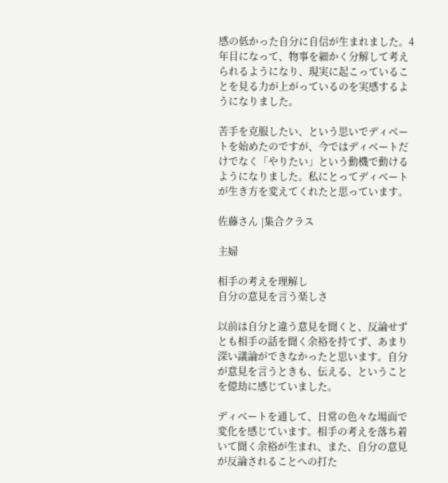感の低かった自分に自信が生まれました。4年目になって、物事を細かく分解して考えられるようになり、現実に起こっていることを見る力が上がっているのを実感するようになりました。

苦手を克服したい、という思いでディベートを始めたのですが、今ではディベートだけでなく「やりたい」という動機で動けるようになりました。私にとってディベートが生き方を変えてくれたと思っています。

佐藤さん |集合クラス

主婦

相手の考えを理解し
自分の意見を言う楽しさ

以前は自分と違う意見を聞くと、反論せずとも相手の話を聞く余裕を持てず、あまり深い議論ができなかったと思います。自分が意見を言うときも、伝える、ということを億劫に感じていました。

ディベートを通して、日常の色々な場面で変化を感じています。相手の考えを落ち着いて聞く余裕が生まれ、また、自分の意見が反論されることへの打た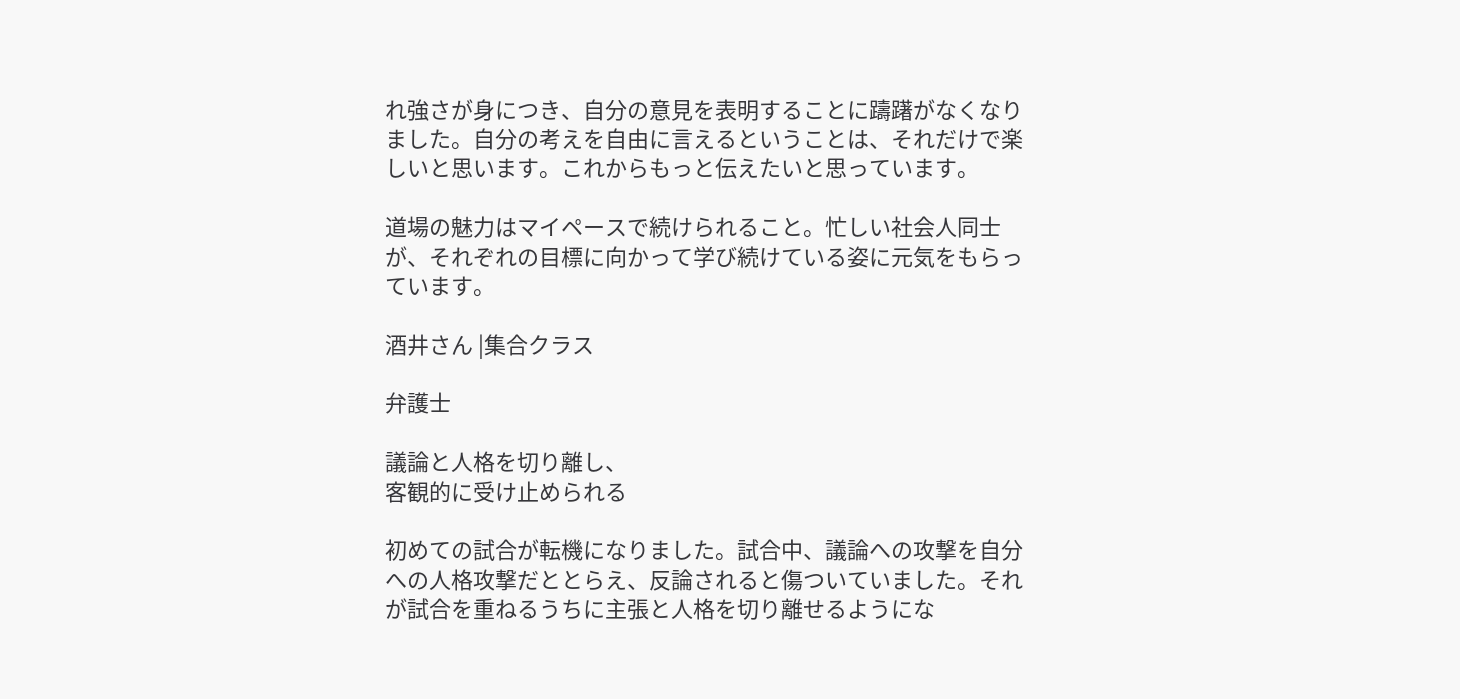れ強さが身につき、自分の意見を表明することに躊躇がなくなりました。自分の考えを自由に言えるということは、それだけで楽しいと思います。これからもっと伝えたいと思っています。

道場の魅力はマイペースで続けられること。忙しい社会人同士が、それぞれの目標に向かって学び続けている姿に元気をもらっています。

酒井さん |集合クラス

弁護士

議論と人格を切り離し、
客観的に受け止められる

初めての試合が転機になりました。試合中、議論への攻撃を自分への人格攻撃だととらえ、反論されると傷ついていました。それが試合を重ねるうちに主張と人格を切り離せるようにな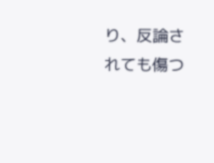り、反論されても傷つ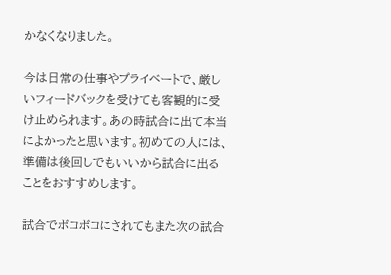かなくなりました。

今は日常の仕事やプライベートで、厳しいフィードバックを受けても客観的に受け止められます。あの時試合に出て本当によかったと思います。初めての人には、準備は後回しでもいいから試合に出ることをおすすめします。

試合でボコボコにされてもまた次の試合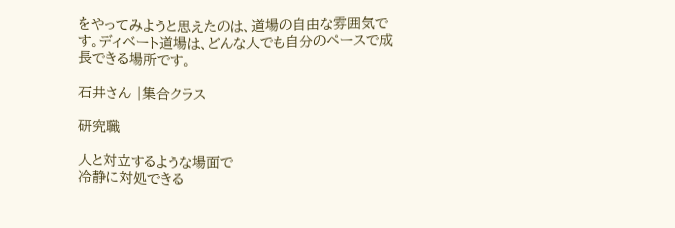をやってみようと思えたのは、道場の自由な雰囲気です。ディベート道場は、どんな人でも自分のペースで成長できる場所です。

石井さん |集合クラス

研究職

人と対立するような場面で
冷静に対処できる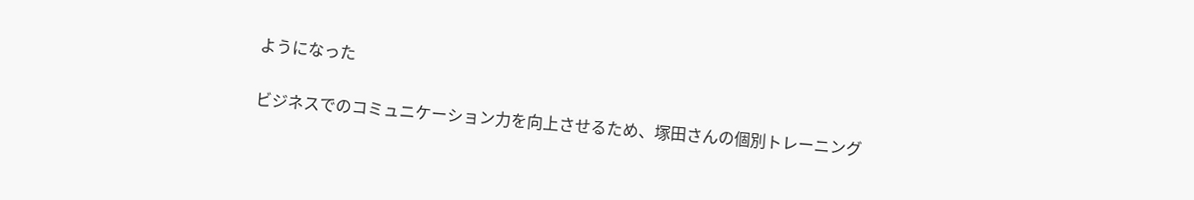ようになった

ビジネスでのコミュニケーション力を向上させるため、塚田さんの個別トレーニング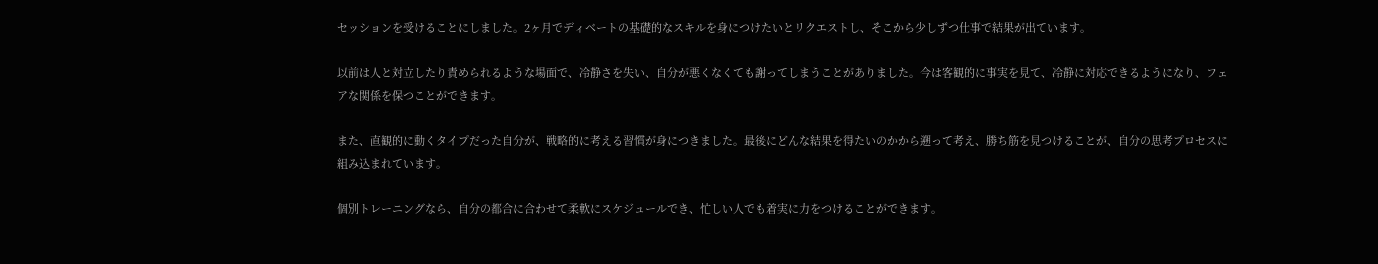セッションを受けることにしました。2ヶ月でディベートの基礎的なスキルを身につけたいとリクエストし、そこから少しずつ仕事で結果が出ています。

以前は人と対立したり責められるような場面で、冷静さを失い、自分が悪くなくても謝ってしまうことがありました。今は客観的に事実を見て、冷静に対応できるようになり、フェアな関係を保つことができます。

また、直観的に動くタイプだった自分が、戦略的に考える習慣が身につきました。最後にどんな結果を得たいのかから遡って考え、勝ち筋を見つけることが、自分の思考プロセスに組み込まれています。

個別トレーニングなら、自分の都合に合わせて柔軟にスケジュールでき、忙しい人でも着実に力をつけることができます。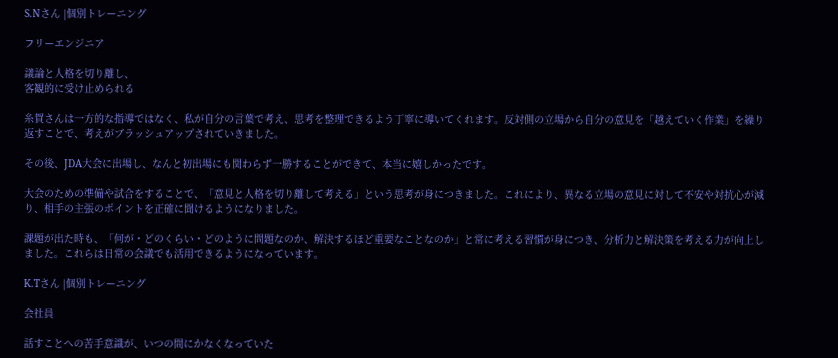S.Nさん |個別トレーニング

フリーエンジニア

議論と人格を切り離し、
客観的に受け止められる

糸賀さんは一方的な指導ではなく、私が自分の言葉で考え、思考を整理できるよう丁寧に導いてくれます。反対側の立場から自分の意見を「越えていく作業」を繰り返すことで、考えがブラッシュアップされていきました。

その後、JDA大会に出場し、なんと初出場にも関わらず一勝することができて、本当に嬉しかったです。

大会のための準備や試合をすることで、「意見と人格を切り離して考える」という思考が身につきました。これにより、異なる立場の意見に対して不安や対抗心が減り、相手の主張のポイントを正確に聞けるようになりました。

課題が出た時も、「何が・どのくらい・どのように問題なのか、解決するほど重要なことなのか」と常に考える習慣が身につき、分析力と解決策を考える力が向上しました。これらは日常の会議でも活用できるようになっています。

K.Tさん |個別トレーニング

会社員

話すことへの苦手意識が、いつの間にかなくなっていた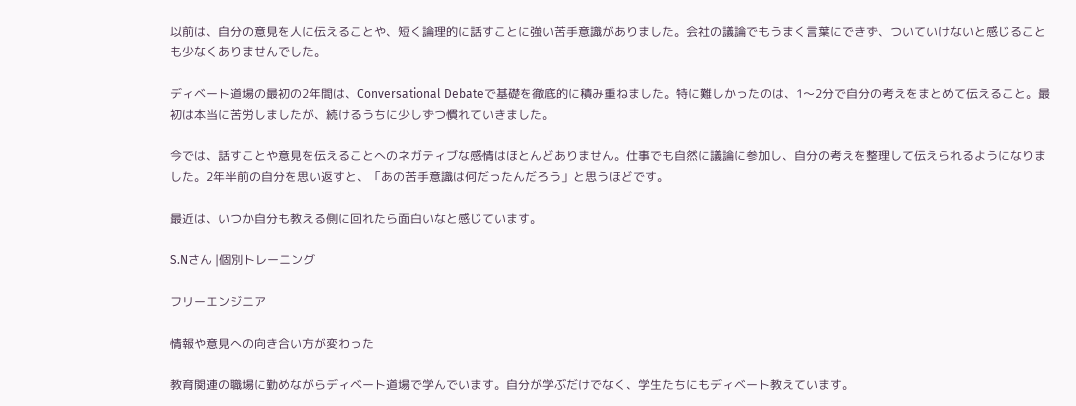以前は、自分の意見を人に伝えることや、短く論理的に話すことに強い苦手意識がありました。会社の議論でもうまく言葉にできず、ついていけないと感じることも少なくありませんでした。

ディベート道場の最初の2年間は、Conversational Debateで基礎を徹底的に積み重ねました。特に難しかったのは、1〜2分で自分の考えをまとめて伝えること。最初は本当に苦労しましたが、続けるうちに少しずつ慣れていきました。

今では、話すことや意見を伝えることへのネガティブな感情はほとんどありません。仕事でも自然に議論に参加し、自分の考えを整理して伝えられるようになりました。2年半前の自分を思い返すと、「あの苦手意識は何だったんだろう」と思うほどです。

最近は、いつか自分も教える側に回れたら面白いなと感じています。

S.Nさん |個別トレーニング

フリーエンジニア

情報や意見への向き合い方が変わった

教育関連の職場に勤めながらディベート道場で学んでいます。自分が学ぶだけでなく、学生たちにもディベート教えています。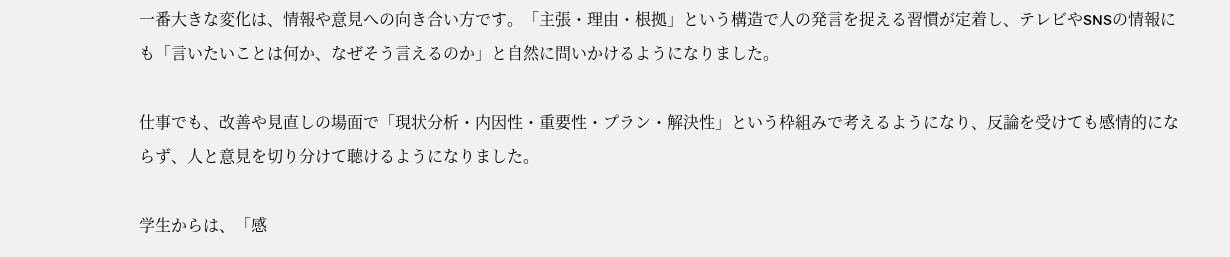一番大きな変化は、情報や意見への向き合い方です。「主張・理由・根拠」という構造で人の発言を捉える習慣が定着し、テレビやSNSの情報にも「言いたいことは何か、なぜそう言えるのか」と自然に問いかけるようになりました。

仕事でも、改善や見直しの場面で「現状分析・内因性・重要性・プラン・解決性」という枠組みで考えるようになり、反論を受けても感情的にならず、人と意見を切り分けて聴けるようになりました。

学生からは、「感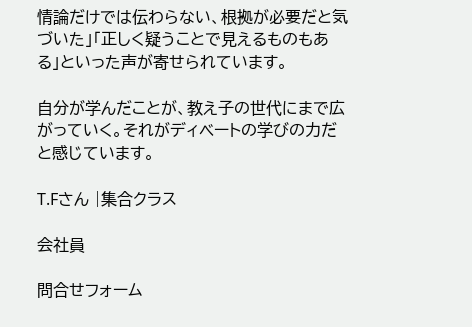情論だけでは伝わらない、根拠が必要だと気づいた」「正しく疑うことで見えるものもある」といった声が寄せられています。

自分が学んだことが、教え子の世代にまで広がっていく。それがディベートの学びの力だと感じています。

T.Fさん |集合クラス

会社員

問合せフォーム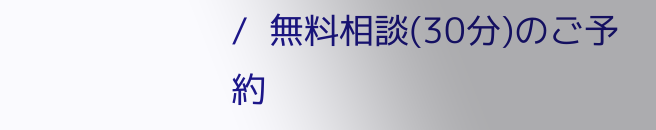/  無料相談(30分)のご予約